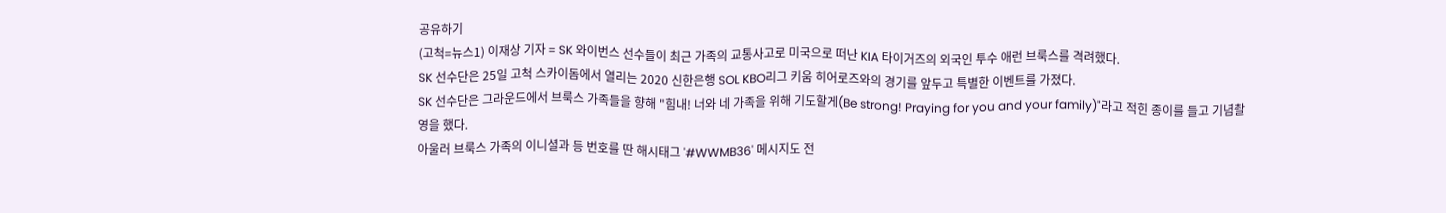공유하기
(고척=뉴스1) 이재상 기자 = SK 와이번스 선수들이 최근 가족의 교통사고로 미국으로 떠난 KIA 타이거즈의 외국인 투수 애런 브룩스를 격려했다.
SK 선수단은 25일 고척 스카이돔에서 열리는 2020 신한은행 SOL KBO리그 키움 히어로즈와의 경기를 앞두고 특별한 이벤트를 가졌다.
SK 선수단은 그라운드에서 브룩스 가족들을 향해 "힘내! 너와 네 가족을 위해 기도할게(Be strong! Praying for you and your family)"라고 적힌 종이를 들고 기념촬영을 했다.
아울러 브룩스 가족의 이니셜과 등 번호를 딴 해시태그 '#WWMB36' 메시지도 전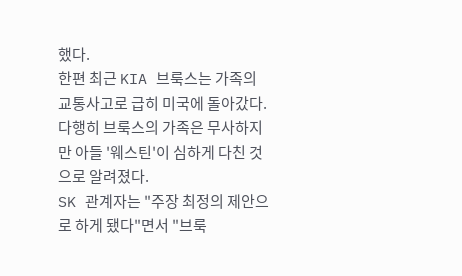했다.
한편 최근 KIA 브룩스는 가족의 교통사고로 급히 미국에 돌아갔다. 다행히 브룩스의 가족은 무사하지만 아들 '웨스틴'이 심하게 다친 것으로 알려졌다.
SK 관계자는 "주장 최정의 제안으로 하게 됐다"면서 "브룩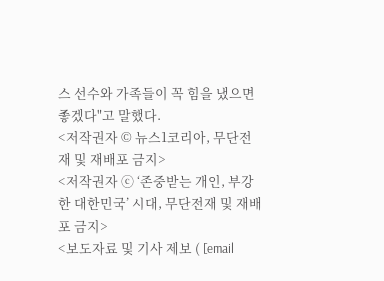스 선수와 가족들이 꼭 힘을 냈으면 좋겠다"고 말했다.
<저작권자 © 뉴스1코리아, 무단전재 및 재배포 금지>
<저작권자 ⓒ ‘존중받는 개인, 부강한 대한민국’ 시대, 무단전재 및 재배포 금지>
<보도자료 및 기사 제보 ( [email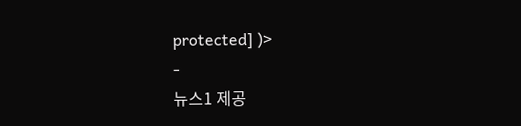protected] )>
-
뉴스1 제공